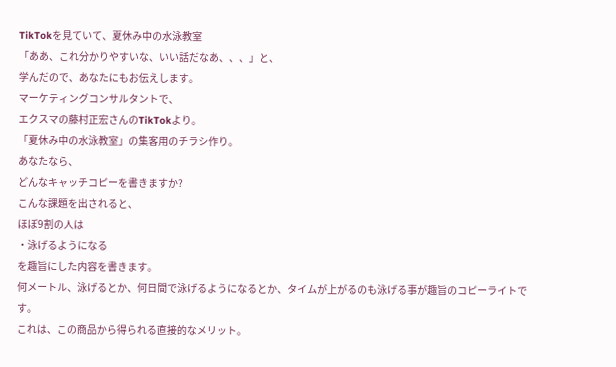TikTokを見ていて、夏休み中の水泳教室
「ああ、これ分かりやすいな、いい話だなあ、、、」と、
学んだので、あなたにもお伝えします。
マーケティングコンサルタントで、
エクスマの藤村正宏さんのTikTokより。
「夏休み中の水泳教室」の集客用のチラシ作り。
あなたなら、
どんなキャッチコピーを書きますか?
こんな課題を出されると、
ほぼ9割の人は
・泳げるようになる
を趣旨にした内容を書きます。
何メートル、泳げるとか、何日間で泳げるようになるとか、タイムが上がるのも泳げる事が趣旨のコピーライトです。
これは、この商品から得られる直接的なメリット。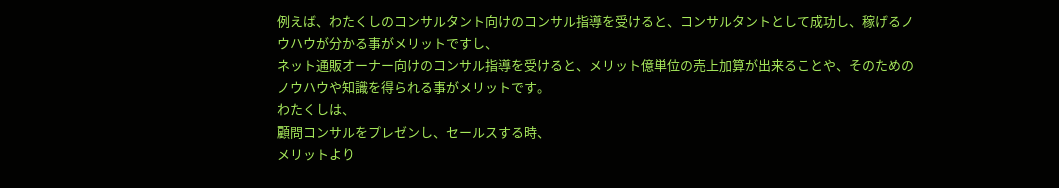例えば、わたくしのコンサルタント向けのコンサル指導を受けると、コンサルタントとして成功し、稼げるノウハウが分かる事がメリットですし、
ネット通販オーナー向けのコンサル指導を受けると、メリット億単位の売上加算が出来ることや、そのためのノウハウや知識を得られる事がメリットです。
わたくしは、
顧問コンサルをプレゼンし、セールスする時、
メリットより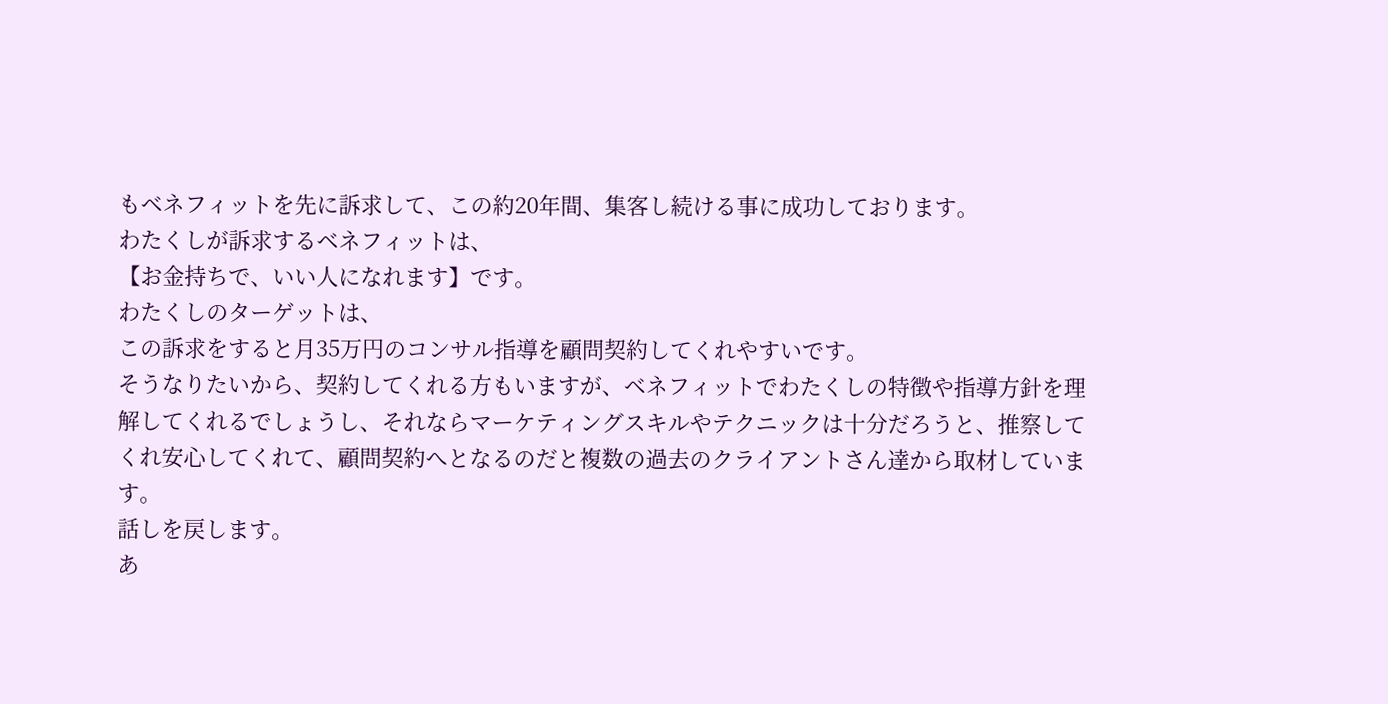もベネフィットを先に訴求して、この約20年間、集客し続ける事に成功しております。
わたくしが訴求するベネフィットは、
【お金持ちで、いい人になれます】です。
わたくしのターゲットは、
この訴求をすると月35万円のコンサル指導を顧問契約してくれやすいです。
そうなりたいから、契約してくれる方もいますが、ベネフィットでわたくしの特徴や指導方針を理解してくれるでしょうし、それならマーケティングスキルやテクニックは十分だろうと、推察してくれ安心してくれて、顧問契約へとなるのだと複数の過去のクライアントさん達から取材しています。
話しを戻します。
あ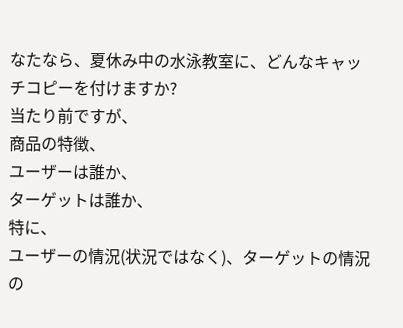なたなら、夏休み中の水泳教室に、どんなキャッチコピーを付けますか?
当たり前ですが、
商品の特徴、
ユーザーは誰か、
ターゲットは誰か、
特に、
ユーザーの情況(状況ではなく)、ターゲットの情況の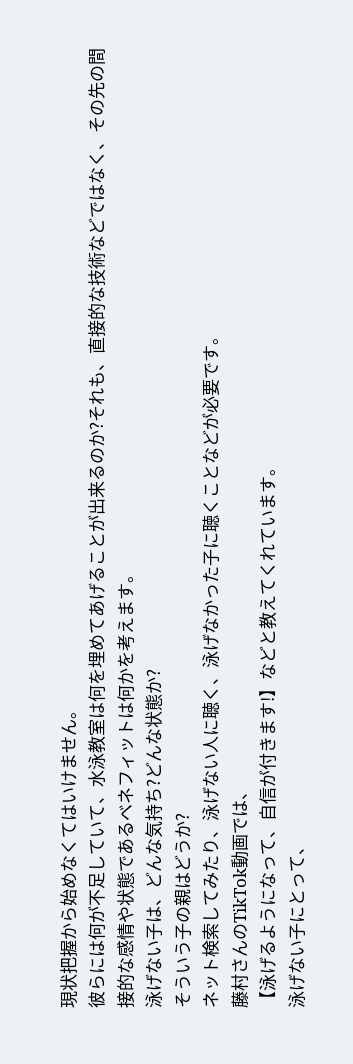現状把握から始めなくてはいけません。
彼らには何が不足していて、水泳教室は何を埋めてあげることが出来るのか?それも、直接的な技術などではなく、その先の間接的な感情や状態であるベネフィットは何かを考えます。
泳げない子は、どんな気持ち?どんな状態か?
そういう子の親はどうか?
ネット検索してみたり、泳げない人に聴く、泳げなかった子に聴くことなどが必要です。
藤村さんのTikTok動画では、
【泳げるようになって、自信が付きます!】などと教えてくれています。
泳げない子にとって、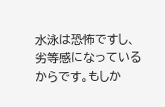水泳は恐怖ですし、劣等感になっているからです。もしか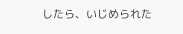したら、いじめられた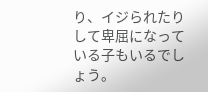り、イジられたりして卑屈になっている子もいるでしょう。